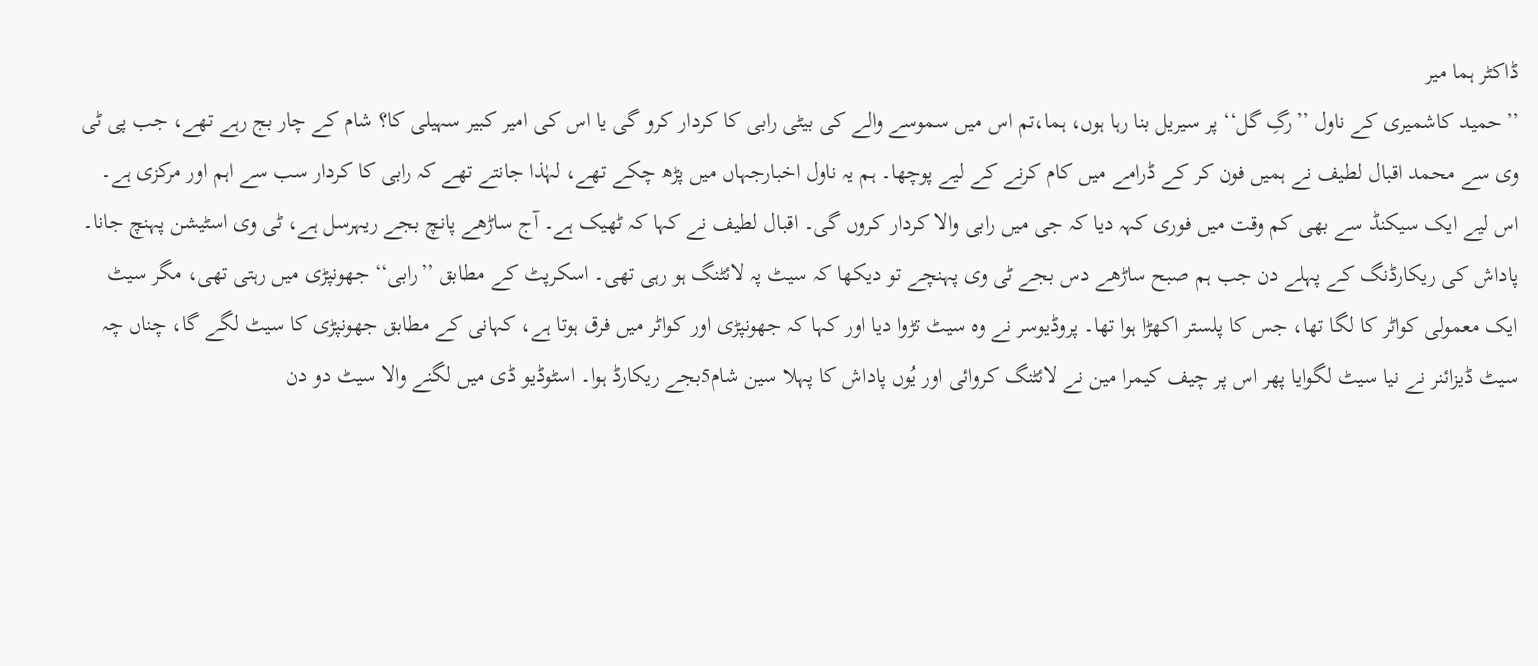ڈاکٹر ہما میر
’’حمید کاشمیری کے ناول ’’رگِ گل‘‘ پر سیریل بنا رہا ہوں، ہما،تم اس میں سموسے والے کی بیٹی رابی کا کردار کرو گی یا اس کی امیر کبیر سہیلی کا؟ شام کے چار بج رہے تھے، جب پی ٹی وی سے محمد اقبال لطیف نے ہمیں فون کر کے ڈرامے میں کام کرنے کے لیے پوچھا۔ ہم یہ ناول اخبارجہاں میں پڑھ چکے تھے، لہٰذا جانتے تھے کہ رابی کا کردار سب سے اہم اور مرکزی ہے۔ اس لیے ایک سیکنڈ سے بھی کم وقت میں فوری کہہ دیا کہ جی میں رابی والا کردار کروں گی۔ اقبال لطیف نے کہا کہ ٹھیک ہے۔ آج ساڑھے پانچ بجے ریہرسل ہے، ٹی وی اسٹیشن پہنچ جانا۔
پاداش کی ریکارڈنگ کے پہلے دن جب ہم صبح ساڑھے دس بجے ٹی وی پہنچے تو دیکھا کہ سیٹ پہ لائٹنگ ہو رہی تھی۔ اسکرپٹ کے مطابق ’’رابی‘‘ جھونپڑی میں رہتی تھی، مگر سیٹ ایک معمولی کواٹر کا لگا تھا، جس کا پلستر اکھڑا ہوا تھا۔ پروڈیوسر نے وہ سیٹ تڑوا دیا اور کہا کہ جھونپڑی اور کواٹر میں فرق ہوتا ہے، کہانی کے مطابق جھونپڑی کا سیٹ لگے گا، چناں چہ سیٹ ڈیزائنر نے نیا سیٹ لگوایا پھر اس پر چیف کیمرا مین نے لائٹنگ کروائی اور یُوں پاداش کا پہلا سین شام5بجے ریکارڈ ہوا۔ اسٹوڈیو ڈی میں لگنے والا سیٹ دو دن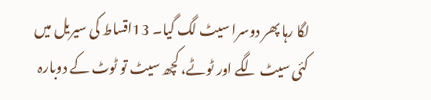لگا رہا پھر دوسرا سیٹ لگ گیا۔ 13اقساط کی سیریل میں کئی سیٹ لگے اور ٹوٹے، کچھ سیٹ تو ٹوٹ کے دوبارہ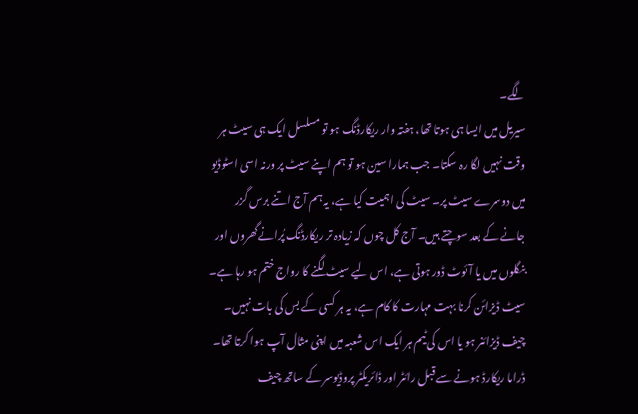لگے۔
سیریل میں ایسا ہی ہوتا تھا، ہفتہ وار ریکارڈنگ ہو تو مسلسل ایک ہی سیٹ ہر وقت نہیں لگا رہ سکتا۔ جب ہمارا سین ہو تو ہم اپنے سیٹ پر ورنہ اسی اسٹوڈیو میں دوسرے سیٹ پر۔ سیٹ کی اہمیت کیا ہے، یہ ہم آج اتنے برس گزر جانے کے بعد سوچتے ہیں۔ آج کل چوں کہ زیادہ تر ریکارڈنگ پُرانےگھروں اور بنگلوں میں یا آئوٹ ڈور ہوتی ہے، اس لیے سیٹ لگنے کا رواج ختم ہو رہا ہے۔
سیٹ ڈیزائن کرنا بہت مہارت کا کام ہے، یہ ہر کسی کے بس کی بات نہیں۔ چیف ڈیزائنر ہو یا اس کی ٹیم ہر ایک اس شعبہ میں اپنی مثال آپ ہوا کرتا تھا۔ ڈراما ریکارڈ ہونے سے قبل رائٹر اور ڈائریکٹر پروڈیوسر کے ساتھ چیف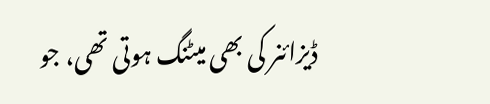ڈیزائنر کی بھی میٹنگ ہوتی تھی، جو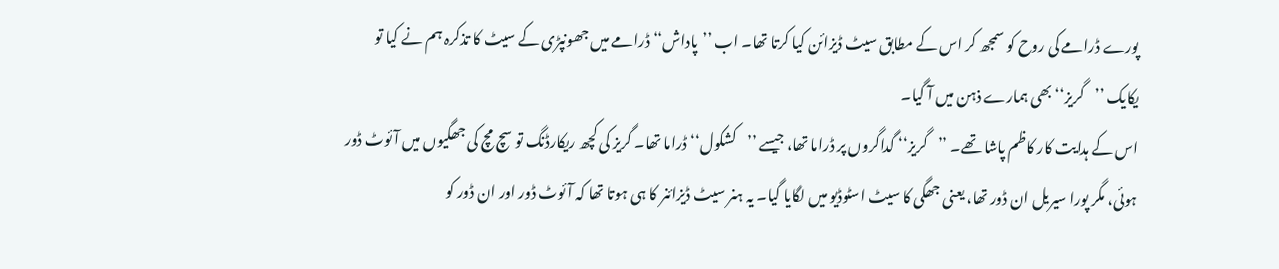پورے ڈرامے کی روح کو سمجھ کر اس کے مطابق سیٹ ڈیزائن کیا کرتا تھا۔ اب ’’پاداش‘‘ ڈرامے میں جھونپڑی کے سیٹ کا تذکرہ ہم نے کیا تو یکایک ’’گریز‘‘ بھی ہمارے ذہن میں آ گیا۔
اس کے ہدایت کار کاظم پاشا تھے۔ ’’گریز‘‘ گداگروں پر ڈراما تھا، جیسے ’’کشکول‘‘ ڈراما تھا۔ گریز کی کچھ ریکارڈنگ تو سچ مچ کی جھگیوں میں آئوٹ ڈور ہوئی، مگر پورا سیریل ان ڈور تھا، یعنی جھگی کا سیٹ اسٹوڈیو میں لگایا گیا۔ یہ ہنر سیٹ ڈیزائنر کا ہی ہوتا تھا کہ آئوٹ ڈور اور ان ڈور کو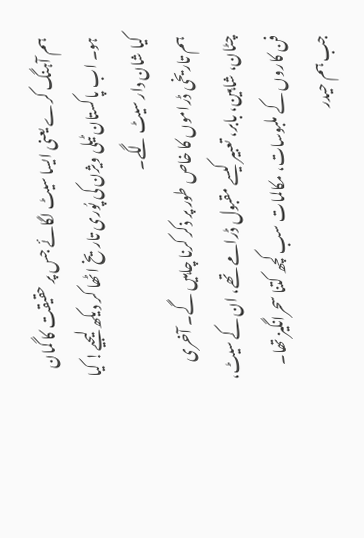ہم آہنگ کرے یعنی ایسا سیٹ لگائے جس پر حقیقت کا گمان ہو۔ اب پاکستان ٹیلی ویژن کی پُوری تاریخ اٹھا کر دیکھ لیجیے! کیا کیا شان دار سیٹ لگے۔
ہم تاریخی ڈراموں کا خاص طور پر ذکر کرنا چاہیں گے۔ آخری چٹان، شاہین، بابر، تعبیر کیسے مقبول ڈرامے تھے، ان کے سیٹ، فن کاروں کے ملبوسات، مکالمات سب کچھ کتنا سحرانگیز تھا۔ جب ہم حیدر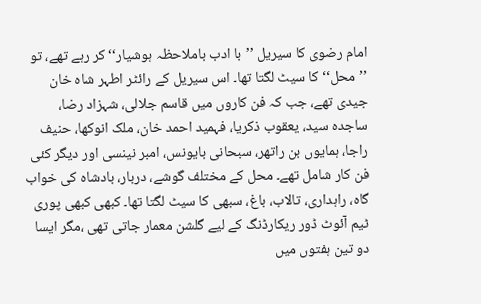امام رضوی کا سیریل ’’با ادب باملاحظہ ہوشیار‘‘ کر رہے تھے، تو ’’محل‘‘ کا سیٹ لگتا تھا۔ اس سیریل کے رائٹر اطہر شاہ خان جیدی تھے، جب کہ فن کاروں میں قاسم جلالی، شہزاد رضا، ساجدہ سید، یعقوب ذکریا، فہمید احمد خان، ملک انوکھا، حنیف راجا، ہمایوں بن راتھر، سبحانی بایونس، امبر نینسی اور دیگر کئی فن کار شامل تھے۔ محل کے مختلف گوشے، دربار، بادشاہ کی خواب گاہ، راہداری، تالاب، باغ، سبھی کا سیٹ لگتا تھا۔ کبھی کبھی پوری ٹیم آئوٹ ڈور ریکارڈنگ کے لیے گلشن معمار جاتی تھی ،مگر ایسا دو تین ہفتوں میں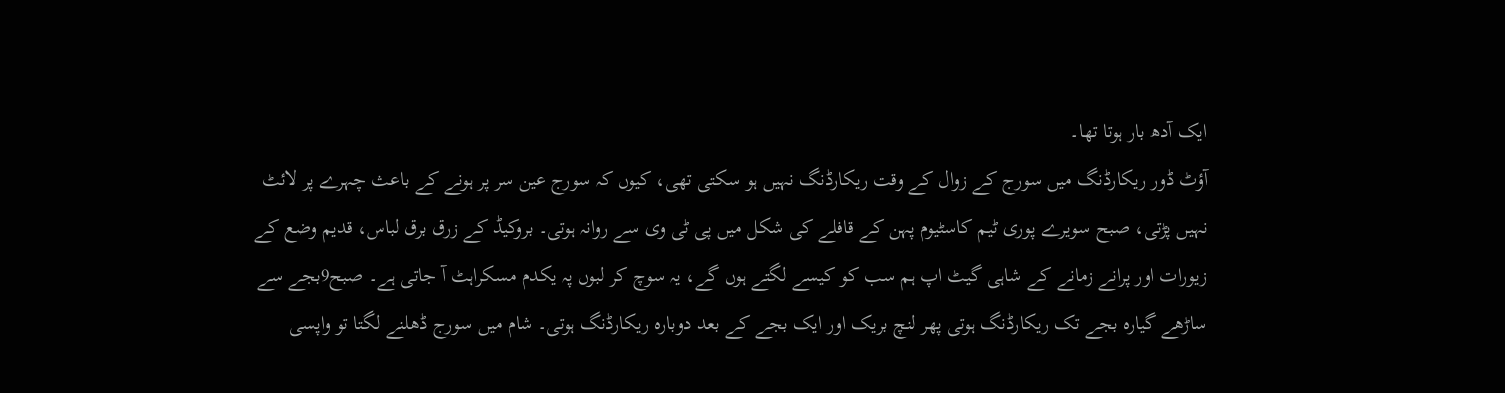ایک آدھ بار ہوتا تھا۔
آؤٹ ڈور ریکارڈنگ میں سورج کے زوال کے وقت ریکارڈنگ نہیں ہو سکتی تھی، کیوں کہ سورج عین سر پر ہونے کے باعث چہرے پر لائٹ نہیں پڑتی، صبح سویرے پوری ٹیم کاسٹیوم پہن کے قافلے کی شکل میں پی ٹی وی سے روانہ ہوتی۔ بروکیڈ کے زرق برق لباس، قدیم وضع کے زیورات اور پرانے زمانے کے شاہی گیٹ اپ ہم سب کو کیسے لگتے ہوں گے، یہ سوچ کر لبوں پہ یکدم مسکراہٹ آ جاتی ہے۔ صبح9بجے سے ساڑھے گیارہ بجے تک ریکارڈنگ ہوتی پھر لنچ بریک اور ایک بجے کے بعد دوبارہ ریکارڈنگ ہوتی۔ شام میں سورج ڈھلنے لگتا تو واپسی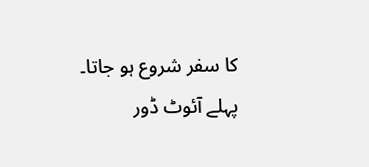کا سفر شروع ہو جاتا۔
پہلے آئوٹ ڈور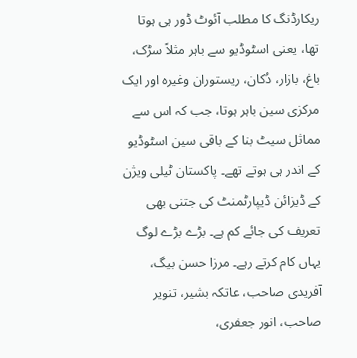ریکارڈنگ کا مطلب آئوٹ ڈور ہی ہوتا تھا، یعنی اسٹوڈیو سے باہر مثلاً سڑک، باغ، بازار، دُکان، ریستوران وغیرہ اور ایک مرکزی سین باہر ہوتا، جب کہ اس سے مماثل سیٹ بنا کے باقی سین اسٹوڈیو کے اندر ہی ہوتے تھے۔ پاکستان ٹیلی ویژن کے ڈیزائن ڈیپارٹمنٹ کی جتنی بھی تعریف کی جائے کم ہے۔ بڑے بڑے لوگ یہاں کام کرتے رہے۔ مرزا حسن بیگ، آفریدی صاحب، عاتکہ بشیر، تنویر صاحب، انور جعفری،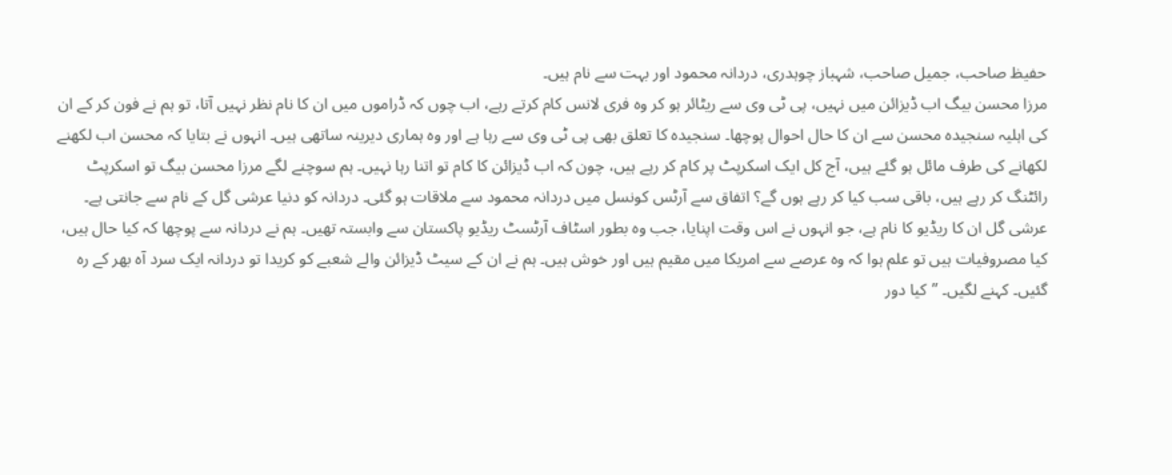حفیظ صاحب، جمیل صاحب، شہباز چوہدری، دردانہ محمود اور بہت سے نام ہیں۔
مرزا محسن بیگ اب ڈیزائن میں نہیں، پی ٹی وی سے ریٹائر ہو کر وہ فری لانس کام کرتے رہے، اب چوں کہ ڈراموں میں ان کا نام نظر نہیں آتا، تو ہم نے فون کر کے ان کی اہلیہ سنجیدہ محسن سے ان کا حال احوال پوچھا۔ سنجیدہ کا تعلق بھی پی ٹی وی سے رہا ہے اور وہ ہماری دیرینہ ساتھی ہیں۔ انہوں نے بتایا کہ محسن اب لکھنے لکھانے کی طرف مائل ہو گئے ہیں، آج کل ایک اسکرپٹ پر کام کر رہے ہیں، چون کہ اب ڈیزائن کا کام تو اتنا رہا نہیں۔ ہم سوچنے لگے مرزا محسن بیگ تو اسکرپٹ رائٹنگ کر رہے ہیں، باقی سب کیا کر رہے ہوں گے؟ اتفاق سے آرٹس کونسل میں دردانہ محمود سے ملاقات ہو گئی۔ دردانہ کو دنیا عرشی گل کے نام سے جانتی ہے۔
عرشی گل ان کا ریڈیو کا نام ہے، جو انہوں نے اس وقت اپنایا، جب وہ بطور اسٹاف آرٹسٹ ریڈیو پاکستان سے وابستہ تھیں۔ ہم نے دردانہ سے پوچھا کہ کیا حال ہیں، کیا مصروفیات ہیں تو علم ہوا کہ وہ عرصے سے امریکا میں مقیم ہیں اور خوش ہیں۔ ہم نے ان کے سیٹ ڈیزائن والے شعبے کو کریدا تو دردانہ ایک سرد آہ بھر کے رہ گئیں۔ کہنے لگیں۔ ’’کیا دور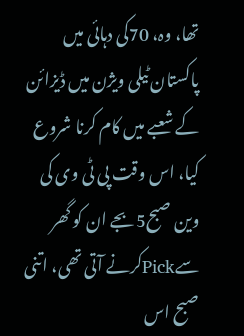تھا، وہ، 70کی دہائی میں پاکستان ٹیلی ویژن میں ڈیزائن کے شعبے میں کام کرنا شروع کیا، اس وقت پی ٹی وی کی وین صبح5بجے ان کو گھر سےPickکرنے آتی تھی، اتنی صبح اس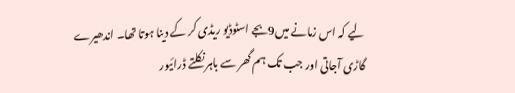لیے کہ اس زمانے میں9بجے اسٹوڈیو ریڈی کر کے دینا ہوتا تھا۔ اندھیرے گاڑی آجاتی اور جب تک ہم گھر سے باہر نکلتے ڈرائیور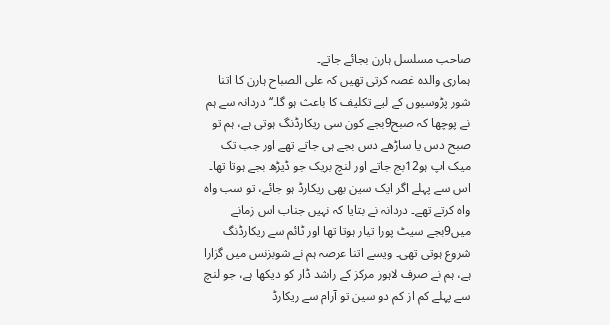صاحب مسلسل ہارن بجائے جاتے۔
ہماری والدہ غصہ کرتی تھیں کہ علی الصباح ہارن کا اتنا شور پڑوسیوں کے لیے تکلیف کا باعث ہو گا۔‘‘ دردانہ سے ہم نے پوچھا کہ صبح9بجے کون سی ریکارڈنگ ہوتی ہے، ہم تو صبح دس یا ساڑھے دس بجے ہی جاتے تھے اور جب تک میک اپ ہو12بج جاتے اور لنچ بریک جو ڈیڑھ بجے ہوتا تھا۔ اس سے پہلے اگر ایک سین بھی ریکارڈ ہو جائے، تو سب واہ واہ کرتے تھے۔ دردانہ نے بتایا کہ نہیں جناب اس زمانے میں9بجے سیٹ پورا تیار ہوتا تھا اور ٹائم سے ریکارڈنگ شروع ہوتی تھی۔ ویسے اتنا عرصہ ہم نے شوبزنس میں گزارا ہے، ہم نے صرف لاہور مرکز کے راشد ڈار کو دیکھا ہے، جو لنچ سے پہلے کم از کم دو سین تو آرام سے ریکارڈ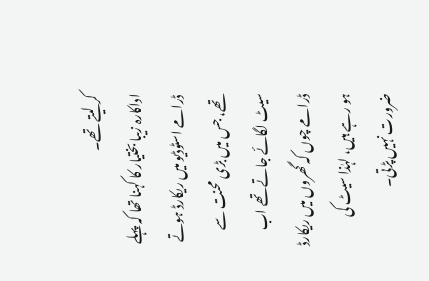کر لیتے تھے۔
اداکارہ زیبا بختیار کا کہنا تھا کہ پہلے ڈرامے اسٹوڈیو میں ریکارڈ ہوتے تھے، جس میں بڑی محنت سے سیٹ لگائے جاتے تھے اب ڈرامے چوں کہ گھروں میں ریکارڈ ہو رہے ہیں، لہٰذا سیٹ کی ضرورت نہیں پڑتی۔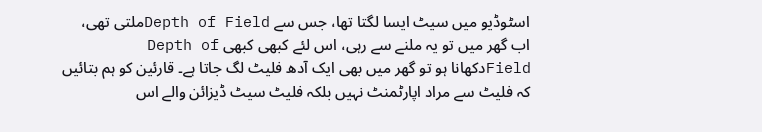اسٹوڈیو میں سیٹ ایسا لگتا تھا، جس سے Depth of Fieldملتی تھی، اب گھر میں تو یہ ملنے سے رہی، اس لئے کبھی کبھی Depth of Fieldدکھانا ہو تو گھر میں بھی ایک آدھ فلیٹ لگ جاتا ہے۔ قارئین کو ہم بتائیں کہ فلیٹ سے مراد اپارٹمنٹ نہیں بلکہ فلیٹ سیٹ ڈیزائن والے اس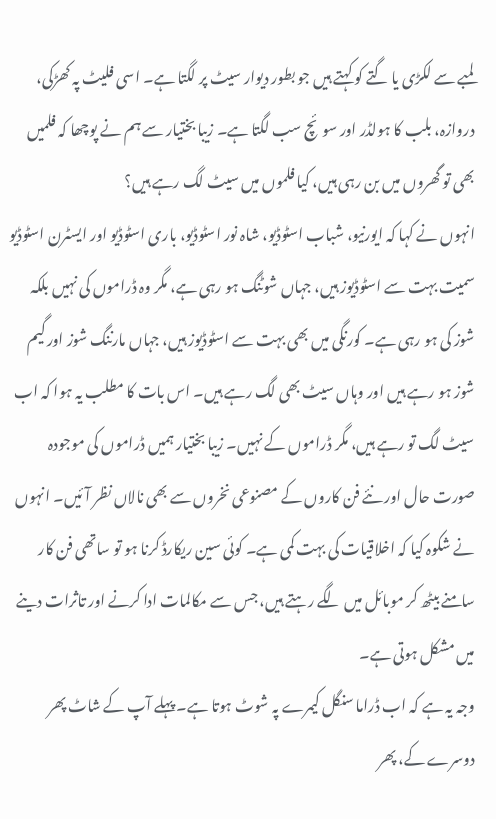لمبے سے لکڑی یا گتے کو کہتے ہیں جو بطور دیوار سیٹ پر لگتا ہے۔ اسی فلیٹ پہ کھڑکی، دروازہ، بلب کا ہولڈر اور سوئچ سب لگتا ہے۔ زیبا بختیار سے ہم نے پوچھا کہ فلمیں بھی تو گھروں میں بن رہی ہیں، کیا فلموں میں سیٹ لگ رہے ہیں؟
انہوں نے کہا کہ ایورنیو، شباب اسٹوڈیو، شاہ نور اسٹوڈیو، باری اسٹوڈیو اور ایسٹرن اسٹوڈیو سمیت بہت سے اسٹوڈیوز ہیں، جہاں شوٹنگ ہو رہی ہے، مگر وہ ڈراموں کی نہیں بلکہ شوز کی ہو رہی ہے۔ کورنگی میں بھی بہت سے اسٹوڈیوز ہیں، جہاں مارننگ شوز اور گیم شوز ہو رہے ہیں اور وہاں سیٹ بھی لگ رہے ہیں۔ اس بات کا مطلب یہ ہوا کہ اب سیٹ لگ تو رہے ہیں، مگر ڈراموں کے نہیں۔ زیبا بختیار ہمیں ڈراموں کی موجودہ صورت حال اور نئے فن کاروں کے مصنوعی نخروں سے بھی نالاں نظر آئیں۔ انہوں نے شکوہ کیا کہ اخلاقیات کی بہت کمی ہے۔ کوئی سین ریکارڈ کرنا ہو تو ساتھی فن کار سامنے بیٹھ کر موبائل میں لگے رہتے ہیں، جس سے مکالمات ادا کرنے اور تاثرات دینے میں مشکل ہوتی ہے۔
وجہ یہ ہے کہ اب ڈراما سنگل کیمرے پہ شوٹ ہوتا ہے۔ پہلے آپ کے شاٹ پھر دوسرے کے، پھر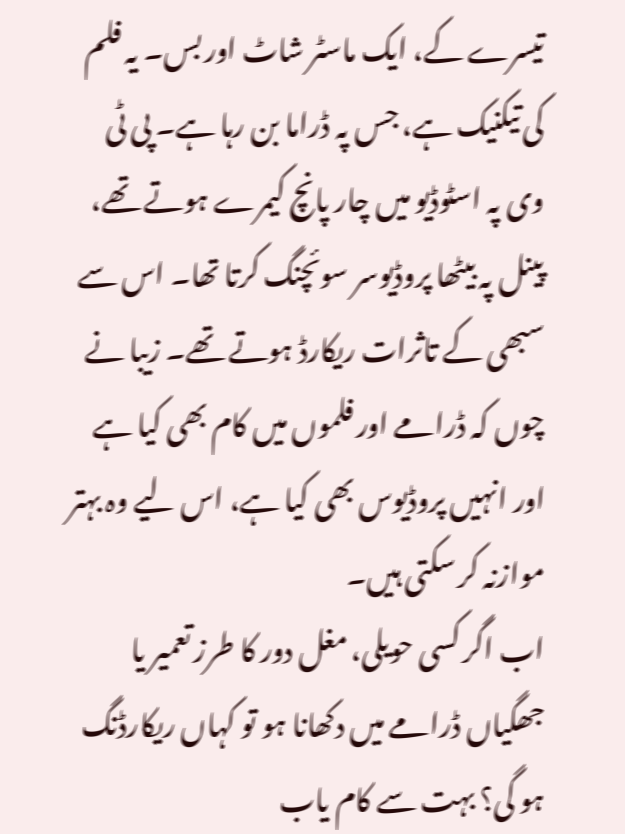تیسرے کے، ایک ماسٹر شاٹ اور بس۔ یہ فلم کی تیکنیک ہے، جس پہ ڈراما بن رہا ہے۔ پی ٹی وی پہ اسٹوڈیو میں چار پانچ کیمرے ہوتے تھے، پینل پہ بیٹھا پروڈیوسر سوئچنگ کرتا تھا۔ اس سے سبھی کے تاثرات ریکارڈ ہوتے تھے۔ زیبا نے چوں کہ ڈرامے اور فلموں میں کام بھی کیا ہے اور انہیں پروڈیوس بھی کیا ہے، اس لیے وہ بہتر موازنہ کر سکتی ہیں۔
اب اگر کسی حویلی، مغل دور کا طرز تعمیر یا جھگیاں ڈرامے میں دکھانا ہو تو کہاں ریکارڈنگ ہو گی؟ بہت سے کام یاب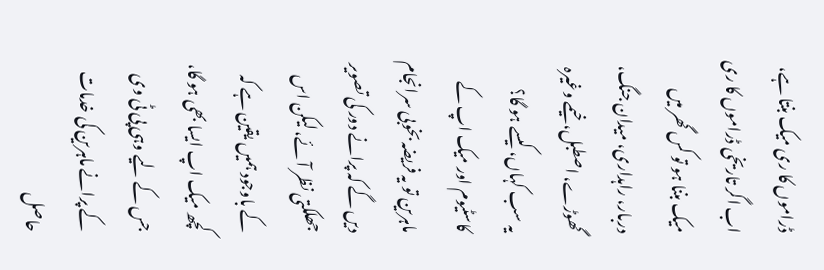ڈراموں کا ری میک بنتا ہے، اب اگر تاریخی ڈراموں کا ری میک بننا ہو تو کس گھر میں دربار، راہداری، میدان جنگ، گھوڑے، اصطبل، خیمے وغیرہ یہ سب کہاں، کیسے ہو گا؟ کاسٹیوم اور میک اپ کے ماہرین تو یہ فریضہ بخوبی سرانجام دیں گے کہ پرانے دور کی تصویر جھلکتی نظر آئے، لیکن اس کے باوجود ہمیں یقین ہے کہ کچھ میک اپ ایسا بھی ہو گا، جس کے لیے وہی پی ٹی وی کے پرانے ماہرین کی خدمات حاصل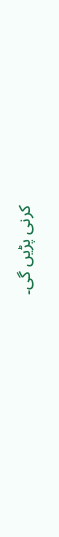کرنی پڑیں گی۔